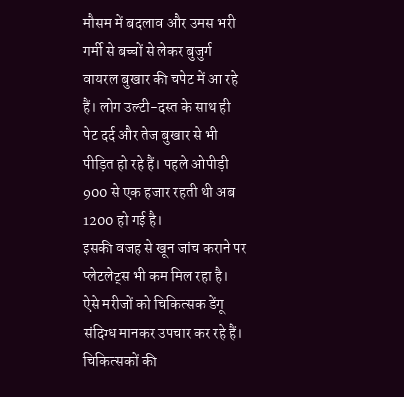मौसम में बदलाव और उमस भरी गर्मी से बच्चों से लेकर बुजुर्ग वायरल बुखार की चपेट में आ रहे हैं। लोग उल्टी-दस्त के साथ ही पेट दर्द और तेज बुखार से भी पीड़ित हो रहे हैं। पहले ओपीड़ी 900 से एक हजार रहती थी अब 1200 हो गई है।
इसकी वजह से खून जांच कराने पर प्लेटलेट्स भी कम मिल रहा है। ऐसे मरीजों को चिकित्सक डेंगू संदिग्ध मानकर उपचार कर रहे हैं। चिकित्सकों की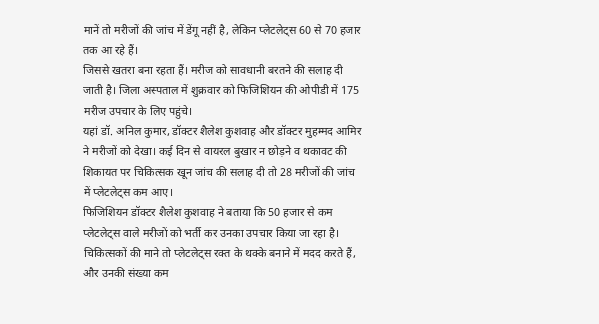मानें तो मरीजों की जांच में डेंगू नहीं है, लेकिन प्लेटलेट्स 60 से 70 हजार तक आ रहे हैं।
जिससे खतरा बना रहता हैं। मरीज को सावधानी बरतने की सलाह दी जाती है। जिला अस्पताल में शुक्रवार को फिजिशियन की ओपीडी में 175 मरीज उपचार के लिए पहुंचे।
यहां डॉ. अनिल कुमार, डॉक्टर शैलेश कुशवाह और डॉक्टर मुहम्मद आमिर ने मरीजों को देखा। कई दिन से वायरल बुखार न छोड़ने व थकावट की शिकायत पर चिकित्सक खून जांच की सलाह दी तो 28 मरीजों की जांच में प्लेटलेट्स कम आए।
फिजिशियन डॉक्टर शैलेश कुशवाह ने बताया कि 50 हजार से कम प्लेटलेट्स वाले मरीजों को भर्ती कर उनका उपचार किया जा रहा है। चिकित्सकों की माने तो प्लेटलेट्स रक्त के थक्के बनाने में मदद करते हैं, और उनकी संख्या कम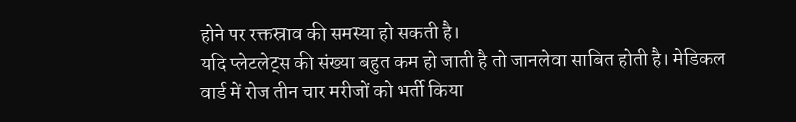होने पर रक्तस्राव की समस्या हो सकती है।
यदि प्लेटलेट्स की संख्या बहुत कम हो जाती है तो जानलेवा साबित होती है। मेडिकल वार्ड में रोज तीन चार मरीजों को भर्ती किया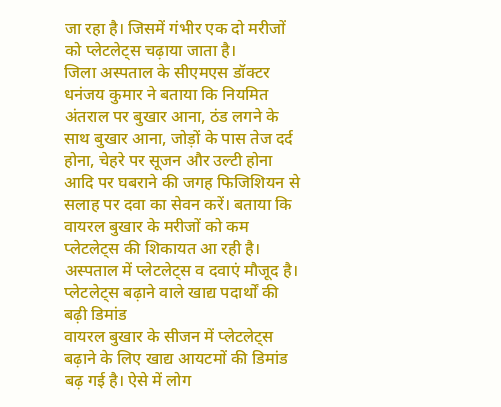जा रहा है। जिसमें गंभीर एक दो मरीजों को प्लेटलेट्स चढ़ाया जाता है।
जिला अस्पताल के सीएमएस डॉक्टर धनंजय कुमार ने बताया कि नियमित अंतराल पर बुखार आना, ठंड लगने के साथ बुखार आना, जोड़ों के पास तेज दर्द होना, चेहरे पर सूजन और उल्टी होना आदि पर घबराने की जगह फिजिशियन से सलाह पर दवा का सेवन करें। बताया कि वायरल बुखार के मरीजों को कम प्लेटलेट्स की शिकायत आ रही है। अस्पताल में प्लेटलेट्स व दवाएं मौजूद है।
प्लेटलेट्स बढ़ाने वाले खाद्य पदार्थों की बढ़ी डिमांड
वायरल बुखार के सीजन में प्लेटलेट्स बढ़ाने के लिए खाद्य आयटमों की डिमांड बढ़ गई है। ऐसे में लोग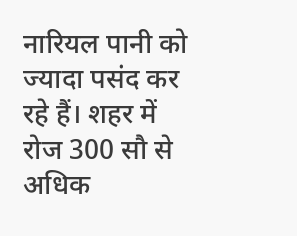नारियल पानी को ज्यादा पसंद कर रहे हैं। शहर में रोज 300 सौ से अधिक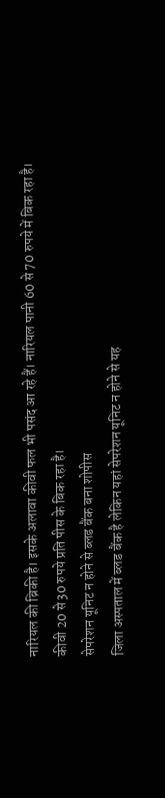नारियल की ब्रिकी है। इसके अलावा कीवी फल भी पसंद आ रहे हैं। नारियल पानी 60 से 70 रुपये में बिक रहा है। कीवी 20 से 30 रुपये प्रति पीस के बिक रहा है।
सेपरेशन यूनिट न होने से ब्लड बैंक बना शोपीस
जिला अस्पताल में ब्लड बैंक है लेकिन यहां सेपरेशन यूनिट न होने से यह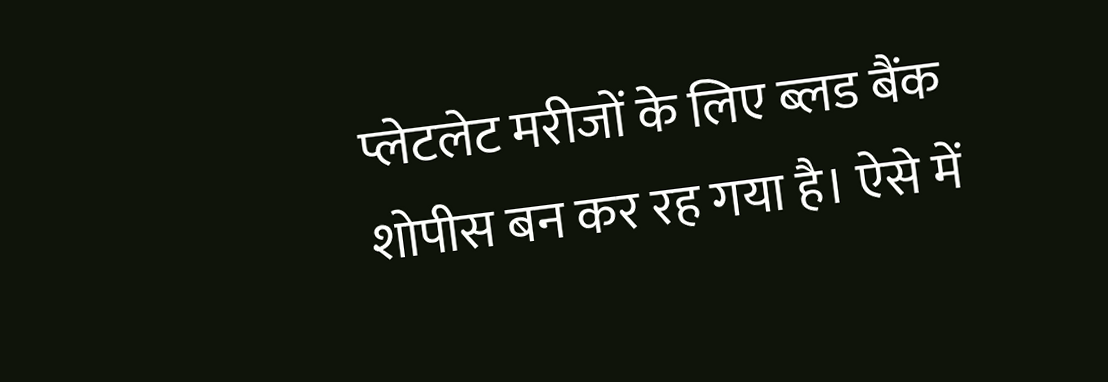प्लेटलेट मरीजों के लिए ब्लड बैंक शोपीस बन कर रह गया है। ऐसे में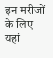इन मरीजों के लिए यहां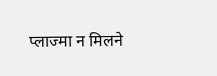प्लाज्मा न मिलने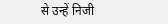से उन्हें निजी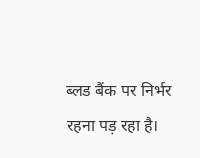ब्लड बैंक पर निर्भर रहना पड़ रहा है।